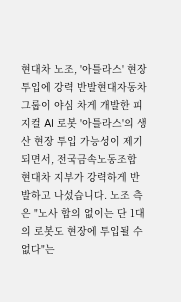현대차 노조, '아틀라스' 현장 투입에 강력 반발현대자동차그룹이 야심 차게 개발한 피지컬 AI 로봇 '아틀라스'의 생산 현장 투입 가능성이 제기되면서, 전국금속노동조합 현대차 지부가 강력하게 반발하고 나섰습니다. 노조 측은 "노사 합의 없이는 단 1대의 로봇도 현장에 투입될 수 없다"는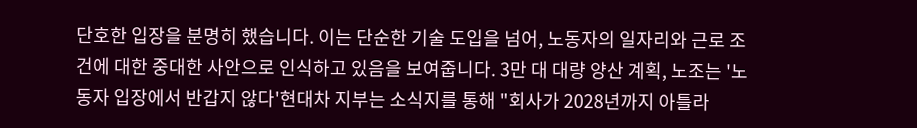단호한 입장을 분명히 했습니다. 이는 단순한 기술 도입을 넘어, 노동자의 일자리와 근로 조건에 대한 중대한 사안으로 인식하고 있음을 보여줍니다. 3만 대 대량 양산 계획, 노조는 '노동자 입장에서 반갑지 않다'현대차 지부는 소식지를 통해 "회사가 2028년까지 아틀라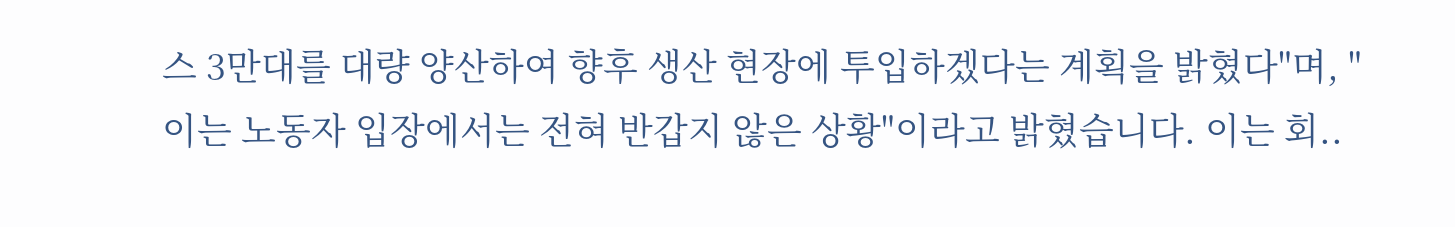스 3만대를 대량 양산하여 향후 생산 현장에 투입하겠다는 계획을 밝혔다"며, "이는 노동자 입장에서는 전혀 반갑지 않은 상황"이라고 밝혔습니다. 이는 회..